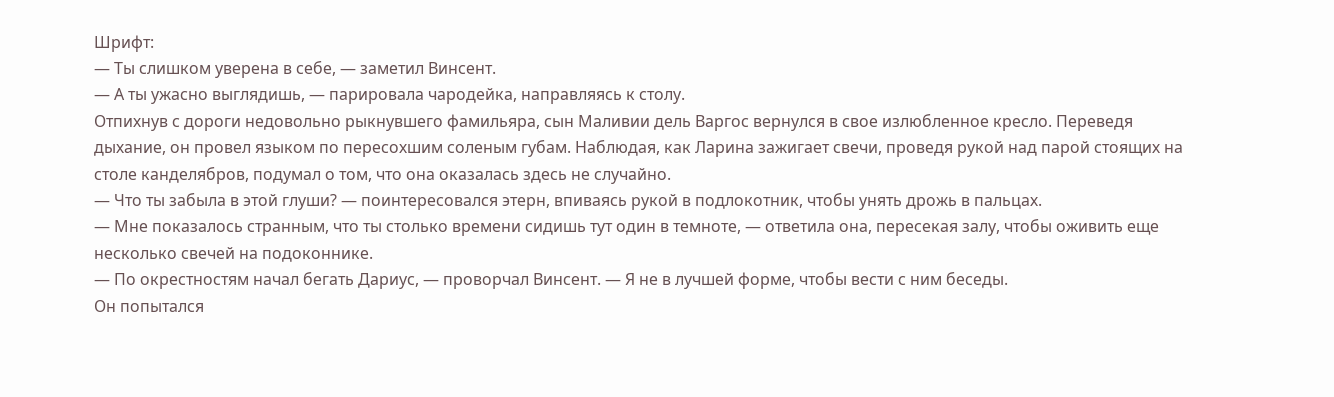Шрифт:
— Ты слишком уверена в себе, — заметил Винсент.
— А ты ужасно выглядишь, — парировала чародейка, направляясь к столу.
Отпихнув с дороги недовольно рыкнувшего фамильяра, сын Маливии дель Варгос вернулся в свое излюбленное кресло. Переведя дыхание, он провел языком по пересохшим соленым губам. Наблюдая, как Ларина зажигает свечи, проведя рукой над парой стоящих на столе канделябров, подумал о том, что она оказалась здесь не случайно.
— Что ты забыла в этой глуши? — поинтересовался этерн, впиваясь рукой в подлокотник, чтобы унять дрожь в пальцах.
— Мне показалось странным, что ты столько времени сидишь тут один в темноте, — ответила она, пересекая залу, чтобы оживить еще несколько свечей на подоконнике.
— По окрестностям начал бегать Дариус, — проворчал Винсент. — Я не в лучшей форме, чтобы вести с ним беседы.
Он попытался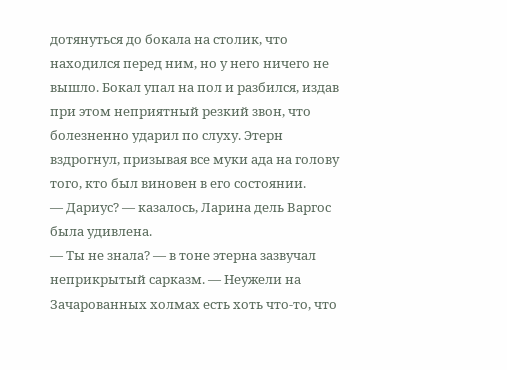дотянуться до бокала на столик, что находился перед ним, но у него ничего не вышло. Бокал упал на пол и разбился, издав при этом неприятный резкий звон, что болезненно ударил по слуху. Этерн вздрогнул, призывая все муки ада на голову того, кто был виновен в его состоянии.
— Дариус? — казалось, Ларина дель Варгос была удивлена.
— Ты не знала? — в тоне этерна зазвучал неприкрытый сарказм. — Неужели на Зачарованных холмах есть хоть что-то, что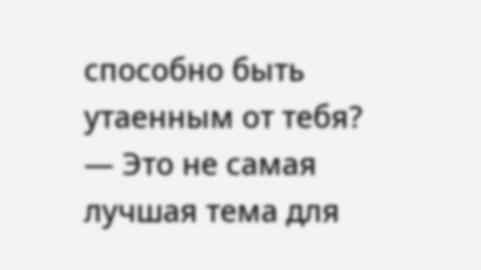способно быть утаенным от тебя?
— Это не самая лучшая тема для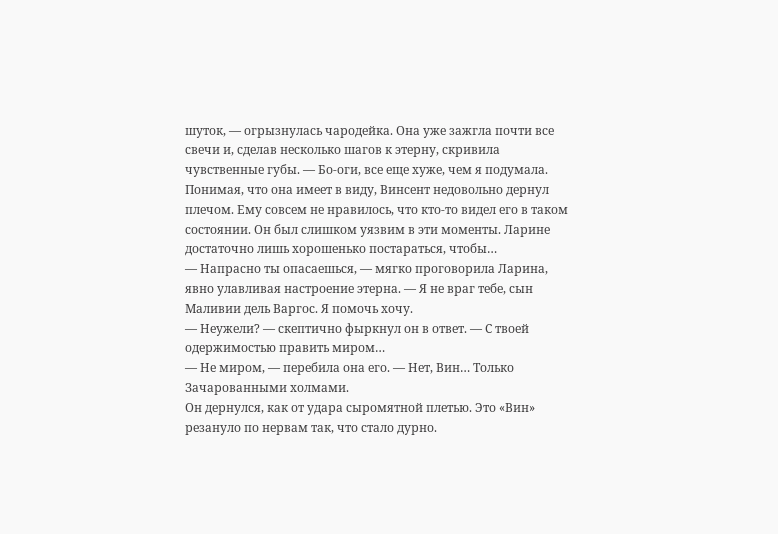шуток, — огрызнулась чародейка. Она уже зажгла почти все свечи и, сделав несколько шагов к этерну, скривила чувственные губы. — Бо-оги, все еще хуже, чем я подумала.
Понимая, что она имеет в виду, Винсент недовольно дернул плечом. Ему совсем не нравилось, что кто-то видел его в таком состоянии. Он был слишком уязвим в эти моменты. Ларине достаточно лишь хорошенько постараться, чтобы…
— Напрасно ты опасаешься, — мягко проговорила Ларина, явно улавливая настроение этерна. — Я не враг тебе, сын Маливии дель Варгос. Я помочь хочу.
— Неужели? — скептично фыркнул он в ответ. — С твоей одержимостью править миром…
— Не миром, — перебила она его. — Нет, Вин… Только Зачарованными холмами.
Он дернулся, как от удара сыромятной плетью. Это «Вин» резануло по нервам так, что стало дурно.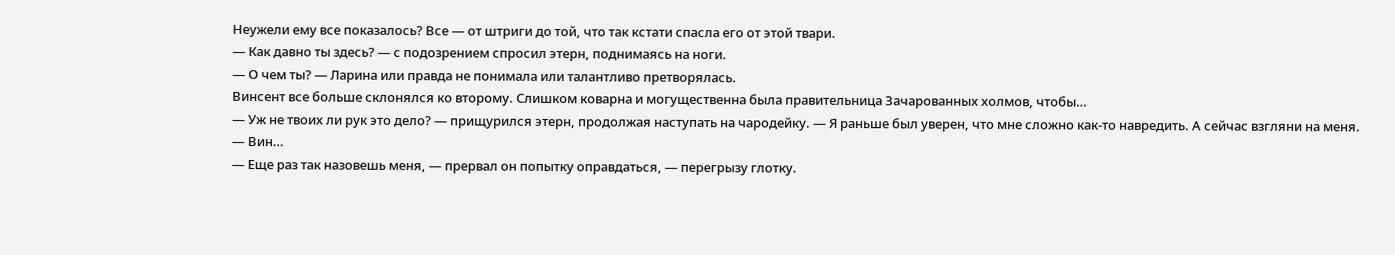Неужели ему все показалось? Все — от штриги до той, что так кстати спасла его от этой твари.
— Как давно ты здесь? — с подозрением спросил этерн, поднимаясь на ноги.
— О чем ты? — Ларина или правда не понимала или талантливо претворялась.
Винсент все больше склонялся ко второму. Слишком коварна и могущественна была правительница Зачарованных холмов, чтобы…
— Уж не твоих ли рук это дело? — прищурился этерн, продолжая наступать на чародейку. — Я раньше был уверен, что мне сложно как-то навредить. А сейчас взгляни на меня.
— Вин…
— Еще раз так назовешь меня, — прервал он попытку оправдаться, — перегрызу глотку.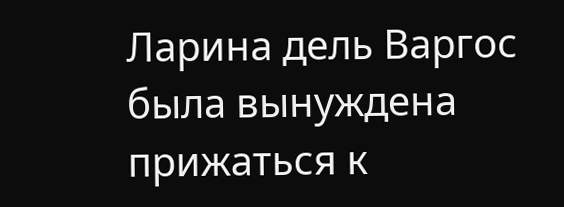Ларина дель Варгос была вынуждена прижаться к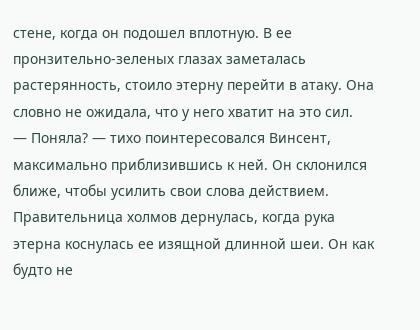стене, когда он подошел вплотную. В ее пронзительно-зеленых глазах заметалась растерянность, стоило этерну перейти в атаку. Она словно не ожидала, что у него хватит на это сил.
— Поняла? — тихо поинтересовался Винсент, максимально приблизившись к ней. Он склонился ближе, чтобы усилить свои слова действием.
Правительница холмов дернулась, когда рука этерна коснулась ее изящной длинной шеи. Он как будто не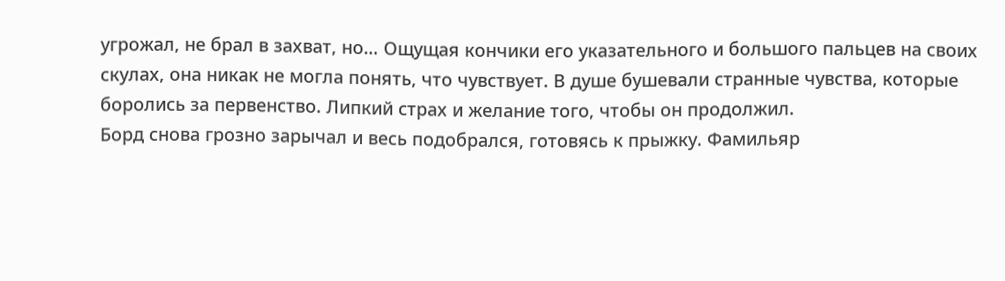угрожал, не брал в захват, но… Ощущая кончики его указательного и большого пальцев на своих скулах, она никак не могла понять, что чувствует. В душе бушевали странные чувства, которые боролись за первенство. Липкий страх и желание того, чтобы он продолжил.
Борд снова грозно зарычал и весь подобрался, готовясь к прыжку. Фамильяр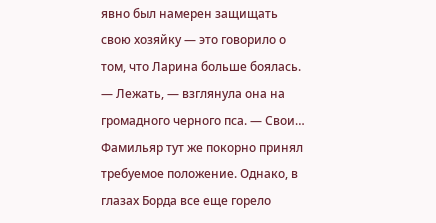явно был намерен защищать свою хозяйку — это говорило о том, что Ларина больше боялась.
— Лежать, — взглянула она на громадного черного пса. — Свои…
Фамильяр тут же покорно принял требуемое положение. Однако, в глазах Борда все еще горело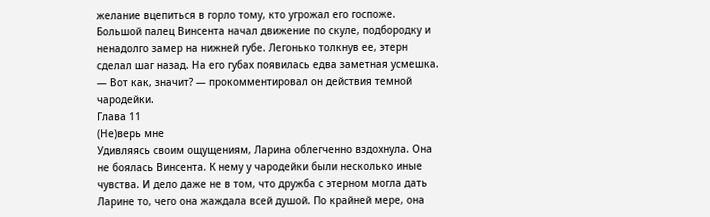желание вцепиться в горло тому, кто угрожал его госпоже.
Большой палец Винсента начал движение по скуле, подбородку и ненадолго замер на нижней губе. Легонько толкнув ее, этерн сделал шаг назад. На его губах появилась едва заметная усмешка.
— Вот как, значит? — прокомментировал он действия темной чародейки.
Глава 11
(Не)верь мне
Удивляясь своим ощущениям, Ларина облегченно вздохнула. Она не боялась Винсента. К нему у чародейки были несколько иные чувства. И дело даже не в том, что дружба с этерном могла дать Ларине то, чего она жаждала всей душой. По крайней мере, она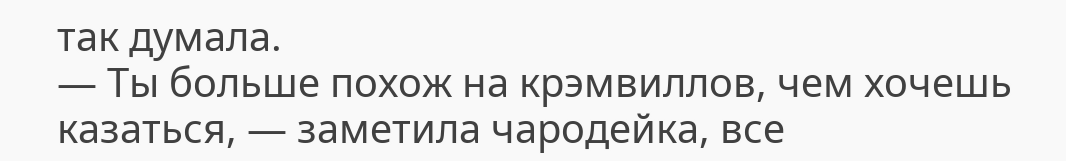так думала.
— Ты больше похож на крэмвиллов, чем хочешь казаться, — заметила чародейка, все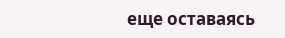еще оставаясь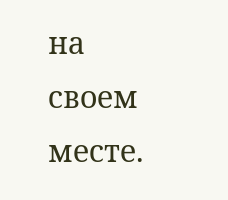на своем месте.